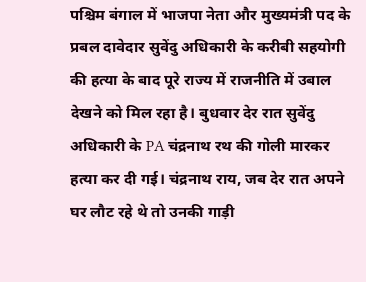पश्चिम बंगाल में भाजपा नेता और मुख्यमंत्री पद के प्रबल दावेदार सुवेंदु अधिकारी के करीबी सहयोगी की हत्या के बाद पूरे राज्य में राजनीति में उबाल देखने को मिल रहा है। बुधवार देर रात सुवेंदु अधिकारी के PA चंद्रनाथ रथ की गोली मारकर हत्या कर दी गई। चंद्रनाथ राय, जब देर रात अपने घर लौट रहे थे तो उनकी गाड़ी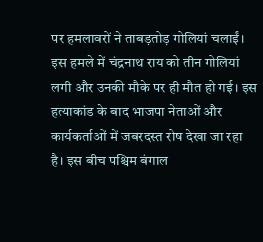पर हमलावरों ने ताबड़तोड़ गोलियां चलाईं। इस हमले में चंद्रनाथ राय को तीन गोलियां लगी और उनकी मौके पर ही मौत हो गई। इस हत्याकांड के बाद भाजपा नेताओं और कार्यकर्ताओं में जबरदस्त रोष देखा जा रहा है। इस बीच पश्चिम बंगाल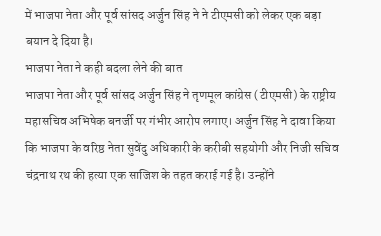में भाजपा नेता और पूर्व सांसद अर्जुन सिंह ने ने टीएमसी को लेकर एक बड़ा बयान दे दिया है।
भाजपा नेता ने कही बदला लेने की बात
भाजपा नेता और पूर्व सांसद अर्जुन सिंह ने तृणमूल कांग्रेस (टीएमसी) के राष्ट्रीय महासचिव अभिषेक बनर्जी पर गंभीर आरोप लगाए। अर्जुन सिंह ने दावा किया कि भाजपा के वरिष्ठ नेता सुवेंदु अधिकारी के करीबी सहयोगी और निजी सचिव चंद्रनाथ रथ की हत्या एक साजिश के तहत कराई गई है। उन्होंने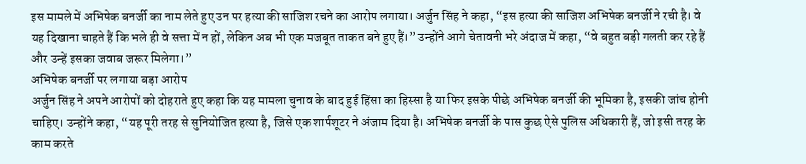इस मामले में अभिषेक बनर्जी का नाम लेते हुए उन पर हत्या की साजिश रचने का आरोप लगाया। अर्जुन सिंह ने कहा, “इस हत्या की साजिश अभिषेक बनर्जी ने रची है। वे यह दिखाना चाहते हैं कि भले ही वे सत्ता में न हों, लेकिन अब भी एक मजबूत ताकत बने हुए हैं।” उन्होंने आगे चेतावनी भरे अंदाज में कहा, “वे बहुत बड़ी गलती कर रहे हैं और उन्हें इसका जवाब जरूर मिलेगा।”
अभिषेक बनर्जी पर लगाया बड़ा आरोप
अर्जुन सिंह ने अपने आरोपों को दोहराते हुए कहा कि यह मामला चुनाव के बाद हुई हिंसा का हिस्सा है या फिर इसके पीछे अभिषेक बनर्जी की भूमिका है, इसकी जांच होनी चाहिए। उन्होंने कहा, “यह पूरी तरह से सुनियोजित हत्या है, जिसे एक शार्पशूटर ने अंजाम दिया है। अभिषेक बनर्जी के पास कुछ ऐसे पुलिस अधिकारी हैं, जो इसी तरह के काम करते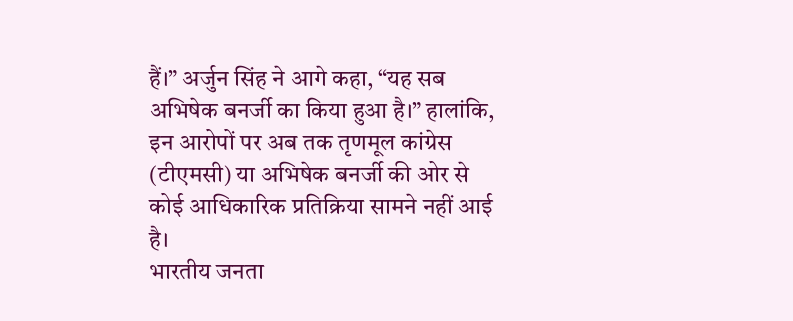हैं।” अर्जुन सिंह ने आगे कहा, “यह सब अभिषेक बनर्जी का किया हुआ है।” हालांकि, इन आरोपों पर अब तक तृणमूल कांग्रेस (टीएमसी) या अभिषेक बनर्जी की ओर से कोई आधिकारिक प्रतिक्रिया सामने नहीं आई है।
भारतीय जनता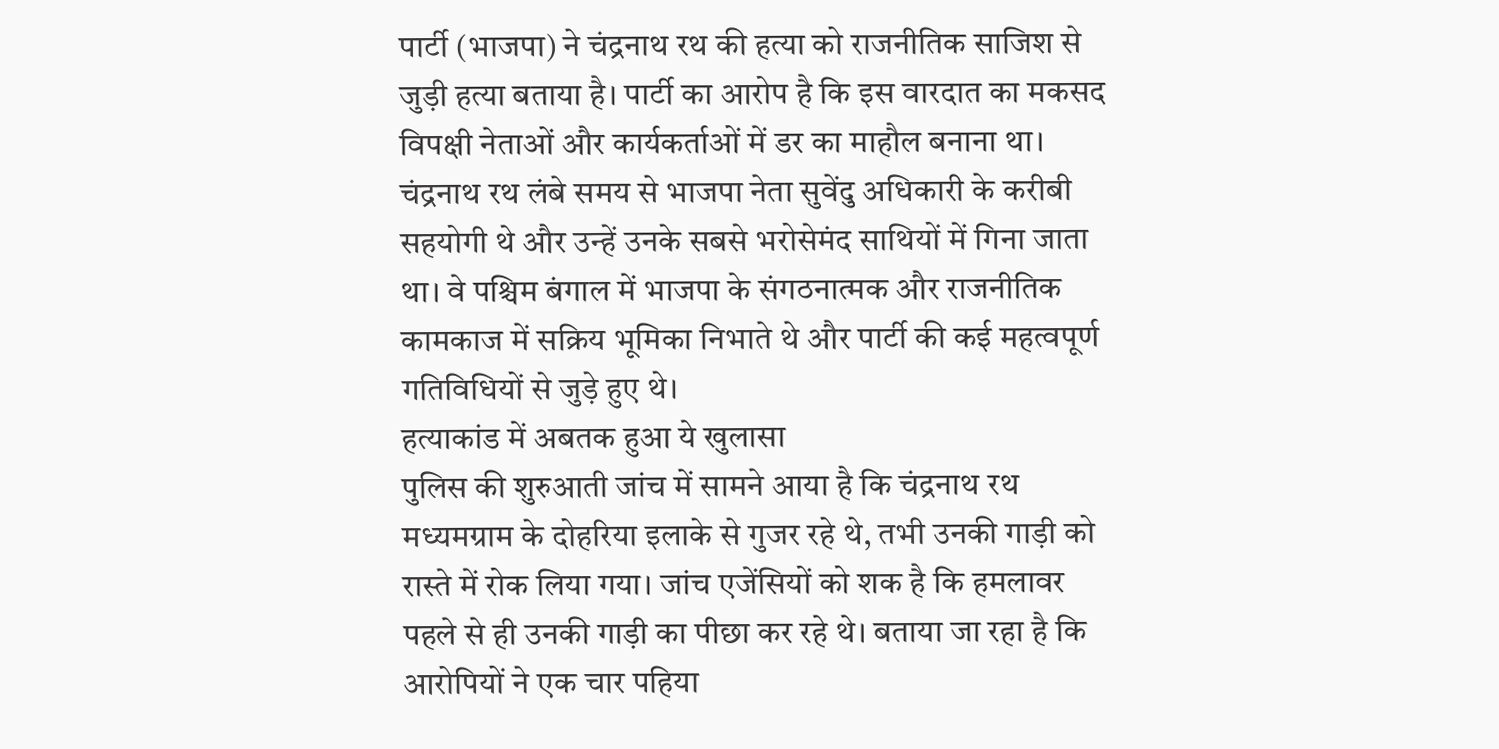पार्टी (भाजपा) ने चंद्रनाथ रथ की हत्या को राजनीतिक साजिश से जुड़ी हत्या बताया है। पार्टी का आरोप है कि इस वारदात का मकसद विपक्षी नेताओं और कार्यकर्ताओं में डर का माहौल बनाना था। चंद्रनाथ रथ लंबे समय से भाजपा नेता सुवेंदु अधिकारी के करीबी सहयोगी थे और उन्हें उनके सबसे भरोसेमंद साथियों में गिना जाता था। वे पश्चिम बंगाल में भाजपा के संगठनात्मक और राजनीतिक कामकाज में सक्रिय भूमिका निभाते थे और पार्टी की कई महत्वपूर्ण गतिविधियों से जुड़े हुए थे।
हत्याकांड में अबतक हुआ ये खुलासा
पुलिस की शुरुआती जांच में सामने आया है कि चंद्रनाथ रथ मध्यमग्राम के दोहरिया इलाके से गुजर रहे थे, तभी उनकी गाड़ी को रास्ते में रोक लिया गया। जांच एजेंसियों को शक है कि हमलावर पहले से ही उनकी गाड़ी का पीछा कर रहे थे। बताया जा रहा है कि आरोपियों ने एक चार पहिया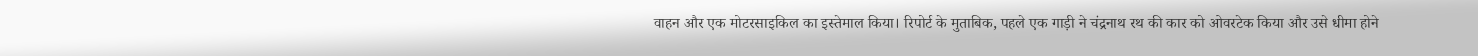वाहन और एक मोटरसाइकिल का इस्तेमाल किया। रिपोर्ट के मुताबिक, पहले एक गाड़ी ने चंद्रनाथ रथ की कार को ओवरटेक किया और उसे धीमा होने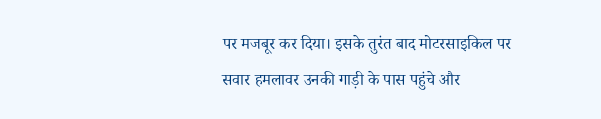पर मजबूर कर दिया। इसके तुरंत बाद मोटरसाइकिल पर सवार हमलावर उनकी गाड़ी के पास पहुंचे और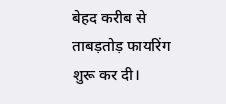बेहद करीब से ताबड़तोड़ फायरिंग शुरू कर दी।